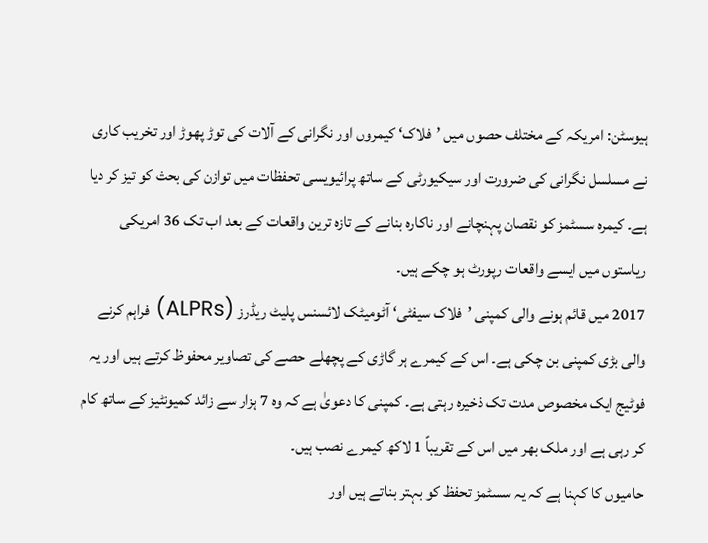ہیوسٹن: امریکہ کے مختلف حصوں میں ’فلاک‘ کیمروں اور نگرانی کے آلات کی توڑ پھوڑ اور تخریب کاری نے مسلسل نگرانی کی ضرورت اور سیکیورٹی کے ساتھ پرائیویسی تحفظات میں توازن کی بحث کو تیز کر دیا ہے۔ کیمرہ سسٹمز کو نقصان پہنچانے اور ناکارہ بنانے کے تازہ ترین واقعات کے بعد اب تک 36 امریکی ریاستوں میں ایسے واقعات رپورٹ ہو چکے ہیں۔
2017 میں قائم ہونے والی کمپنی ’فلاک سیفٹی‘ آٹومیٹک لائسنس پلیٹ ریڈرز (ALPRs) فراہم کرنے والی بڑی کمپنی بن چکی ہے۔ اس کے کیمرے ہر گاڑی کے پچھلے حصے کی تصاویر محفوظ کرتے ہیں اور یہ فوٹیج ایک مخصوص مدت تک ذخیرہ رہتی ہے۔ کمپنی کا دعویٰ ہے کہ وہ 7 ہزار سے زائد کمیونٹیز کے ساتھ کام کر رہی ہے اور ملک بھر میں اس کے تقریباً 1 لاکھ کیمرے نصب ہیں۔
حامیوں کا کہنا ہے کہ یہ سسٹمز تحفظ کو بہتر بناتے ہیں اور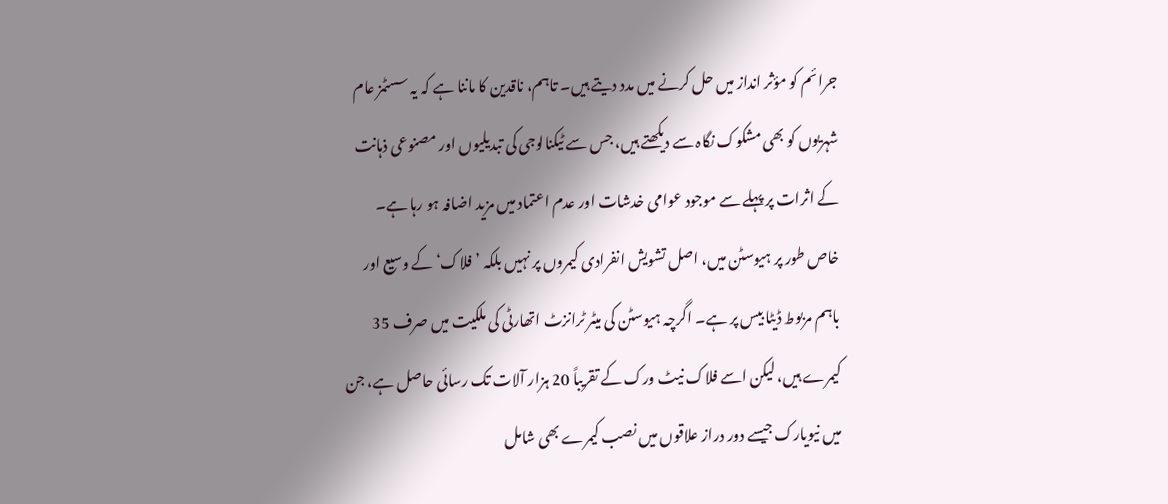جرائم کو مؤثر انداز میں حل کرنے میں مدد دیتے ہیں۔ تاہم، ناقدین کا ماننا ہے کہ یہ سسٹمز عام شہریوں کو بھی مشکوک نگاہ سے دیکھتے ہیں، جس سے ٹیکنالوجی کی تبدیلیوں اور مصنوعی ذہانت کے اثرات پر پہلے سے موجود عوامی خدشات اور عدم اعتماد میں مزید اضافہ ہو رہا ہے۔
خاص طور پر ہیوسٹن میں، اصل تشویش انفرادی کیمروں پر نہیں بلکہ ’فلاک‘ کے وسیع اور باہم مربوط ڈیٹا بیس پر ہے۔ اگرچہ ہیوسٹن کی میٹر ٹرانزٹ اتھارٹی کی ملکیت میں صرف 35 کیمرے ہیں، لیکن اسے فلاک نیٹ ورک کے تقریباً 20 ہزار آلات تک رسائی حاصل ہے، جن میں نیویارک جیسے دور دراز علاقوں میں نصب کیمرے بھی شامل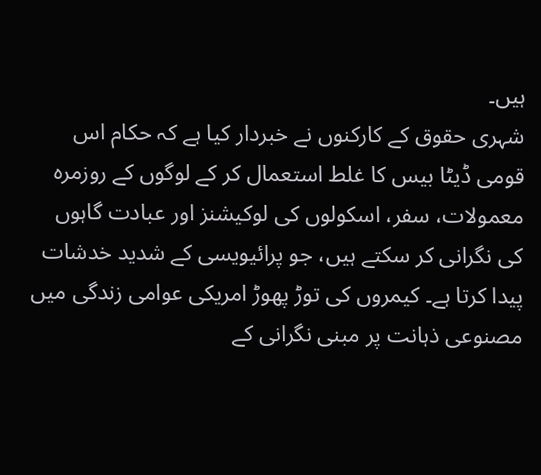ہیں۔
شہری حقوق کے کارکنوں نے خبردار کیا ہے کہ حکام اس قومی ڈیٹا بیس کا غلط استعمال کر کے لوگوں کے روزمرہ معمولات، سفر، اسکولوں کی لوکیشنز اور عبادت گاہوں کی نگرانی کر سکتے ہیں، جو پرائیویسی کے شدید خدشات پیدا کرتا ہے۔ کیمروں کی توڑ پھوڑ امریکی عوامی زندگی میں مصنوعی ذہانت پر مبنی نگرانی کے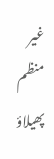غیر منظم پھیلاؤ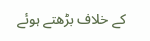کے خلاف بڑھتے ہوئے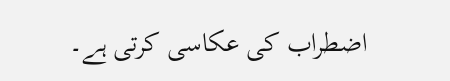اضطراب کی عکاسی کرتی ہے۔